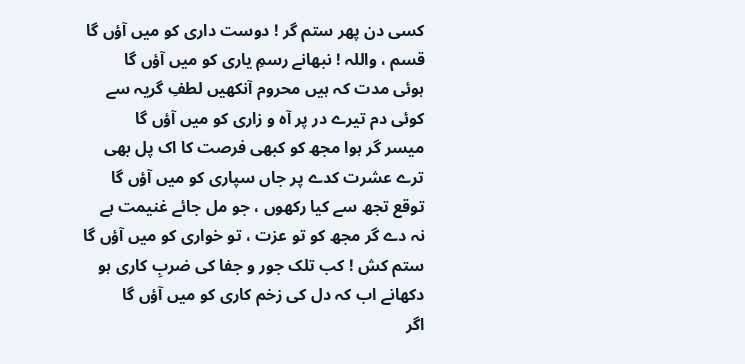کسی دن پھر ستم گر ! دوست داری کو میں آؤں گا
قسم ، واللہ ! نبھانے رسمِ یاری کو میں آؤں گا
ہوئی مدت کہ ہیں محروم آنکھیں لطفِ گریہ سے
کوئی دم تیرے در پر آہ و زاری کو میں آؤں گا
میسر گر ہوا مجھ کو کبھی فرصت کا اک پل بھی
ترے عشرت کدے پر جاں سپاری کو میں آؤں گا
توقع تجھ سے کیا رکھوں ، جو مل جائے غنیمت ہے
نہ دے گر مجھ کو تو عزت ، تو خواری کو میں آؤں گا
ستم کش ! کب تلک جور و جفا کی ضربِ کاری ہو
دکھانے اب کہ دل کی زخم کاری کو میں آؤں گا
اگر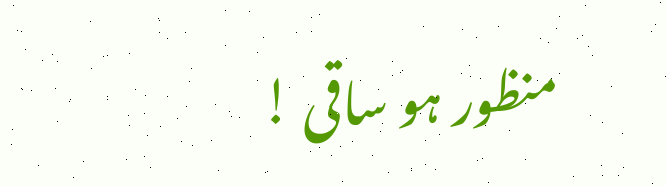منظور ہو ساقی !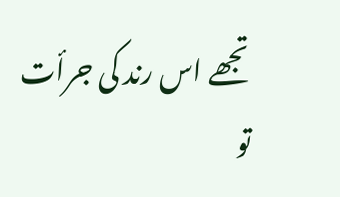تجھے اس رند کی جرأت
تو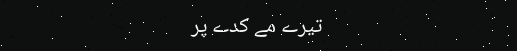تیرے مے کدے پر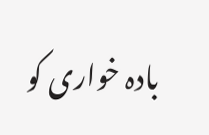بادہ خواری کو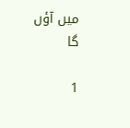میں آؤں گا

1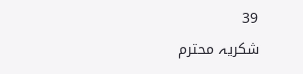39
شکریہ محترم